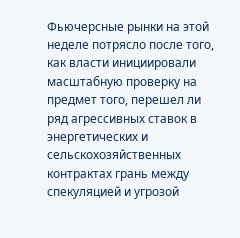Фьючерсные рынки на этой неделе потрясло после того, как власти инициировали масштабную проверку на предмет того, перешел ли ряд агрессивных ставок в энергетических и сельскохозяйственных контрактах грань между спекуляцией и угрозой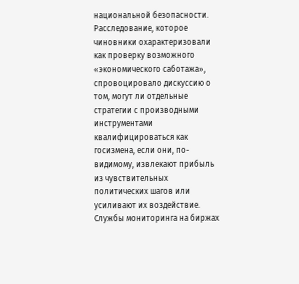национальной безопасности. Расследование, которое чиновники охарактеризовали как проверку возможного «экономического саботажа», спровоцировало дискуссию о том, могут ли отдельные стратегии с производными инструментами квалифицироваться как госизмена, если они, по-видимому, извлекают прибыль из чувствительных политических шагов или усиливают их воздействие.
Службы мониторинга на биржах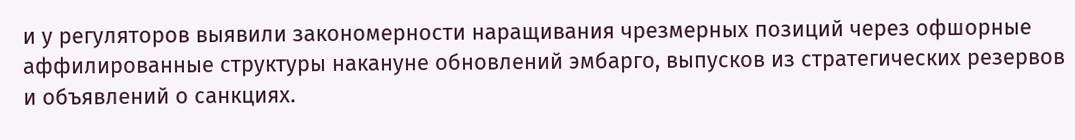и у регуляторов выявили закономерности наращивания чрезмерных позиций через офшорные аффилированные структуры накануне обновлений эмбарго, выпусков из стратегических резервов и объявлений о санкциях.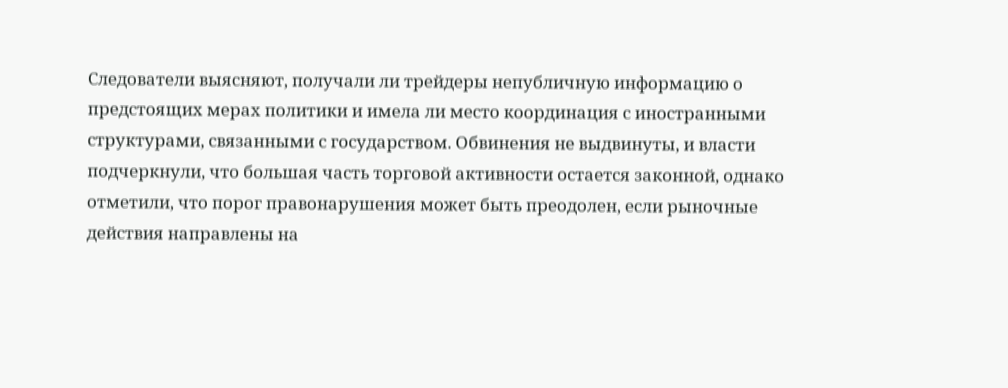Следователи выясняют, получали ли трейдеры непубличную информацию о предстоящих мерах политики и имела ли место координация с иностранными структурами, связанными с государством. Обвинения не выдвинуты, и власти подчеркнули, что большая часть торговой активности остается законной, однако отметили, что порог правонарушения может быть преодолен, если рыночные действия направлены на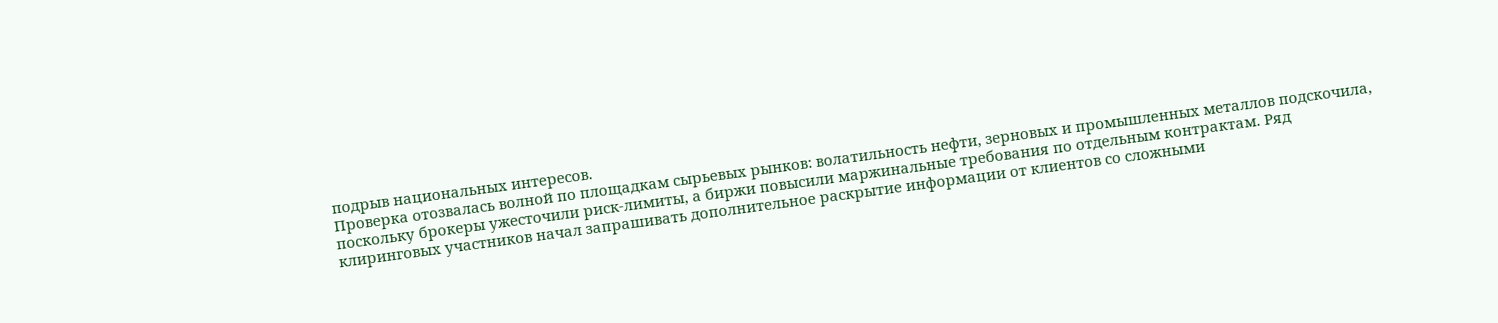подрыв национальных интересов.
Проверка отозвалась волной по площадкам сырьевых рынков: волатильность нефти, зерновых и промышленных металлов подскочила, поскольку брокеры ужесточили риск-лимиты, а биржи повысили маржинальные требования по отдельным контрактам. Ряд клиринговых участников начал запрашивать дополнительное раскрытие информации от клиентов со сложными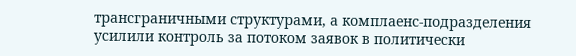трансграничными структурами, а комплаенс-подразделения усилили контроль за потоком заявок в политически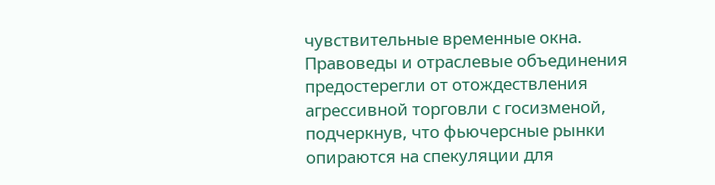чувствительные временные окна.
Правоведы и отраслевые объединения предостерегли от отождествления агрессивной торговли с госизменой, подчеркнув, что фьючерсные рынки опираются на спекуляции для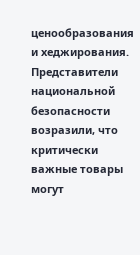ценообразования и хеджирования. Представители национальной безопасности возразили, что критически важные товары могут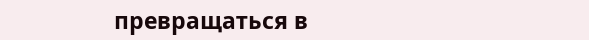превращаться в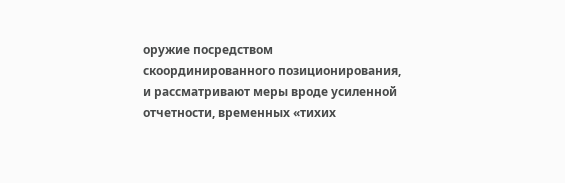оружие посредством скоординированного позиционирования, и рассматривают меры вроде усиленной отчетности, временных «тихих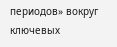периодов» вокруг ключевых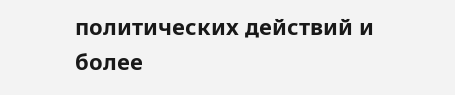политических действий и более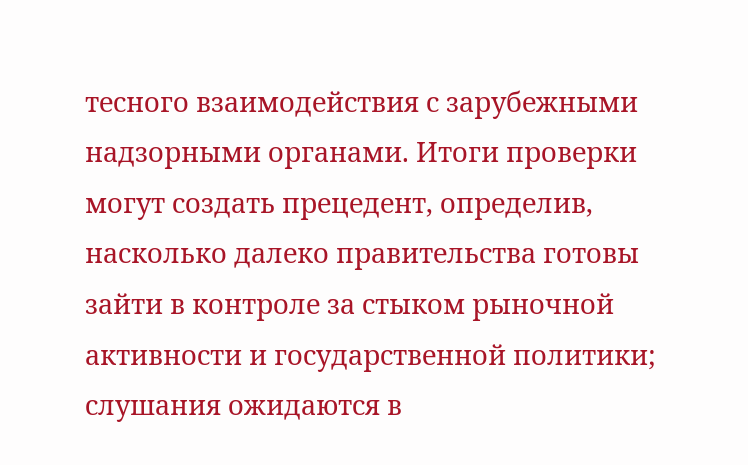тесного взаимодействия с зарубежными надзорными органами. Итоги проверки могут создать прецедент, определив, насколько далеко правительства готовы зайти в контроле за стыком рыночной активности и государственной политики; слушания ожидаются в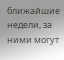ближайшие недели, за ними могут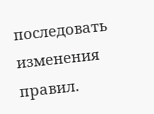последовать изменения правил.